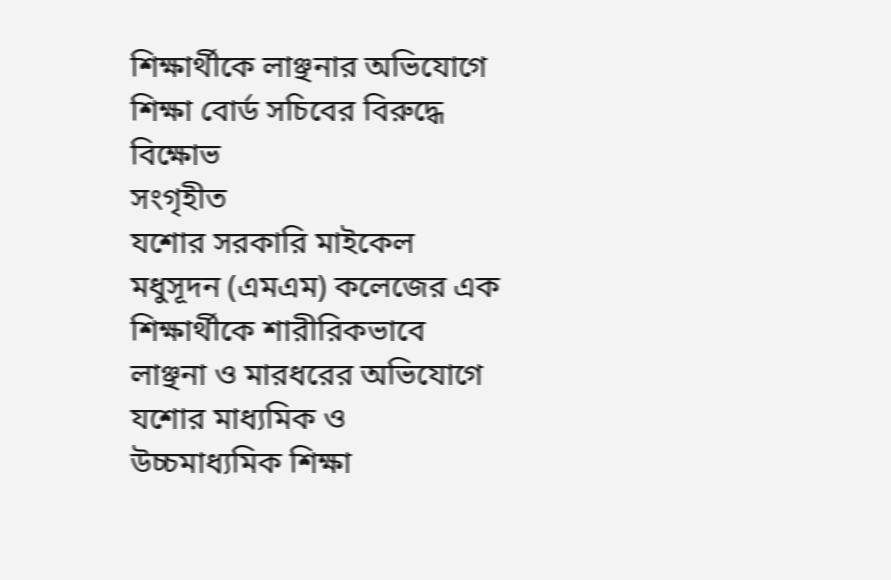শিক্ষার্থীকে লাঞ্ছনার অভিযোগে শিক্ষা বোর্ড সচিবের বিরুদ্ধে বিক্ষোভ
সংগৃহীত
যশোর সরকারি মাইকেল মধুসূদন (এমএম) কলেজের এক শিক্ষার্থীকে শারীরিকভাবে লাঞ্ছনা ও মারধরের অভিযোগে যশোর মাধ্যমিক ও উচ্চমাধ্যমিক শিক্ষা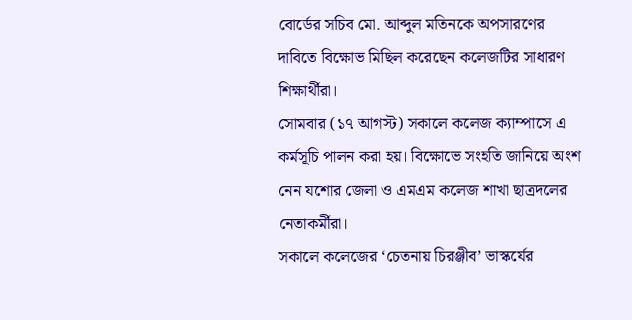বোর্ডের সচিব মো. আব্দুল মতিনকে অপসারণের দাবিতে বিক্ষোভ মিছিল করেছেন কলেজটির সাধারণ শিক্ষার্থীরা।
সোমবার (১৭ আগস্ট) সকালে কলেজ ক্যাম্পাসে এ কর্মসূচি পালন করা হয়। বিক্ষোভে সংহতি জানিয়ে অংশ নেন যশোর জেলা ও এমএম কলেজ শাখা ছাত্রদলের নেতাকর্মীরা।
সকালে কলেজের ‘চেতনায় চিরঞ্জীব’ ভাস্কর্যের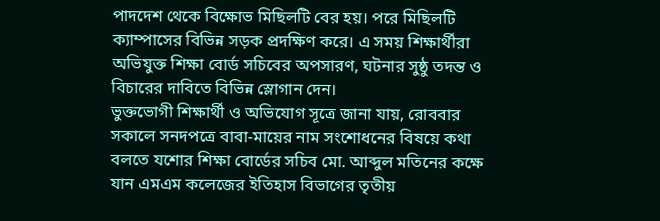পাদদেশ থেকে বিক্ষোভ মিছিলটি বের হয়। পরে মিছিলটি ক্যাম্পাসের বিভিন্ন সড়ক প্রদক্ষিণ করে। এ সময় শিক্ষার্থীরা অভিযুক্ত শিক্ষা বোর্ড সচিবের অপসারণ, ঘটনার সুষ্ঠু তদন্ত ও বিচারের দাবিতে বিভিন্ন স্লোগান দেন।
ভুক্তভোগী শিক্ষার্থী ও অভিযোগ সূত্রে জানা যায়, রোববার সকালে সনদপত্রে বাবা-মায়ের নাম সংশোধনের বিষয়ে কথা বলতে যশোর শিক্ষা বোর্ডের সচিব মো. আব্দুল মতিনের কক্ষে যান এমএম কলেজের ইতিহাস বিভাগের তৃতীয়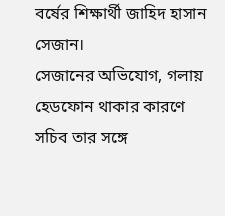বর্ষের শিক্ষার্থী জাহিদ হাসান সেজান।
সেজানের অভিযোগ, গলায় হেডফোন থাকার কারণে সচিব তার সঙ্গে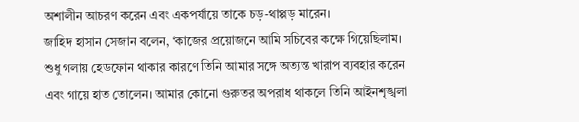অশালীন আচরণ করেন এবং একপর্যায়ে তাকে চড়-থাপ্পড় মারেন।
জাহিদ হাসান সেজান বলেন, ‘কাজের প্রয়োজনে আমি সচিবের কক্ষে গিয়েছিলাম। শুধু গলায় হেডফোন থাকার কারণে তিনি আমার সঙ্গে অত্যন্ত খারাপ ব্যবহার করেন এবং গায়ে হাত তোলেন। আমার কোনো গুরুতর অপরাধ থাকলে তিনি আইনশৃঙ্খলা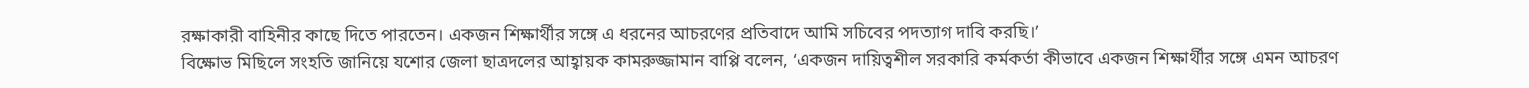রক্ষাকারী বাহিনীর কাছে দিতে পারতেন। একজন শিক্ষার্থীর সঙ্গে এ ধরনের আচরণের প্রতিবাদে আমি সচিবের পদত্যাগ দাবি করছি।’
বিক্ষোভ মিছিলে সংহতি জানিয়ে যশোর জেলা ছাত্রদলের আহ্বায়ক কামরুজ্জামান বাপ্পি বলেন, ‘একজন দায়িত্বশীল সরকারি কর্মকর্তা কীভাবে একজন শিক্ষার্থীর সঙ্গে এমন আচরণ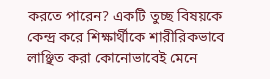করতে পারেন? একটি তুচ্ছ বিষয়কে কেন্দ্র করে শিক্ষার্থীকে শারীরিকভাবে লাঞ্ছিত করা কোনোভাবেই মেনে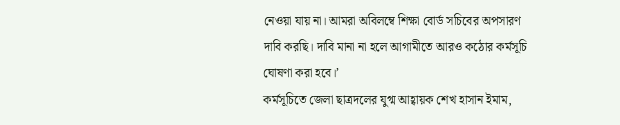নেওয়া যায় না। আমরা অবিলম্বে শিক্ষা বোর্ড সচিবের অপসারণ দাবি করছি। দাবি মানা না হলে আগামীতে আরও কঠোর কর্মসূচি ঘোষণা করা হবে।’
কর্মসূচিতে জেলা ছাত্রদলের যুগ্ম আহ্বায়ক শেখ হাসান ইমাম,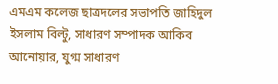এমএম কলেজ ছাত্রদলের সভাপতি জাহিদুল ইসলাম বিল্টু, সাধারণ সম্পাদক আকিব আনোয়ার, যুগ্ম সাধারণ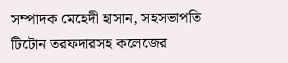সম্পাদক মেহেদী হাসান, সহসভাপতি টিটোন তরফদারসহ কলেজের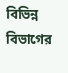বিভিন্ন বিভাগের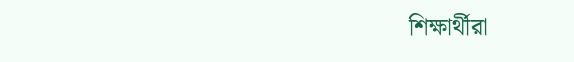শিক্ষার্থীরা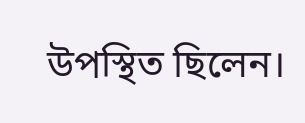উপস্থিত ছিলেন।